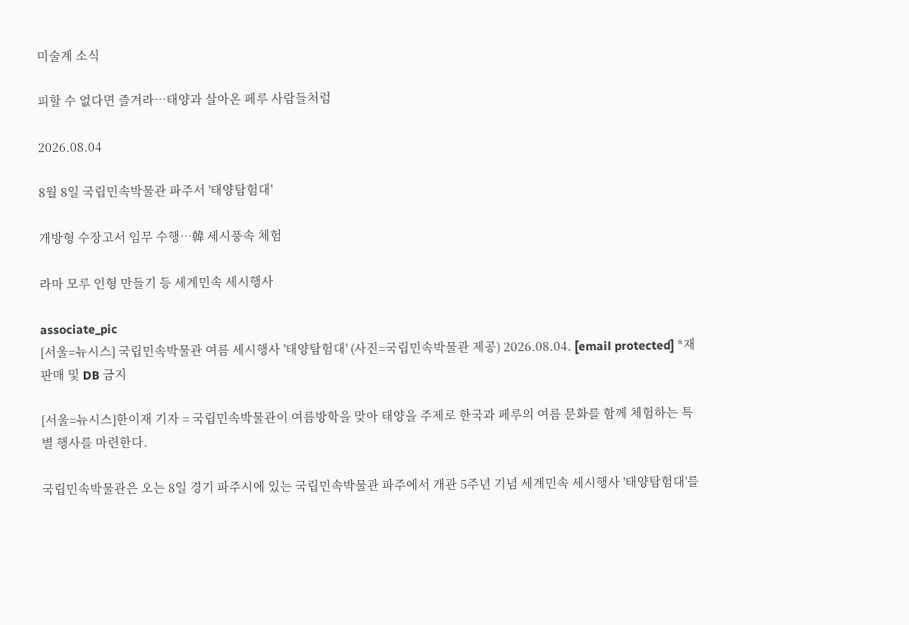미술계 소식

피할 수 없다면 즐겨라…태양과 살아온 페루 사람들처럼

2026.08.04

8월 8일 국립민속박물관 파주서 '태양탐험대'

개방형 수장고서 임무 수행…韓 세시풍속 체험

라마 모루 인형 만들기 등 세계민속 세시행사

associate_pic
[서울=뉴시스] 국립민속박물관 여름 세시행사 '태양탐험대' (사진=국립민속박물관 제공) 2026.08.04. [email protected] *재판매 및 DB 금지

[서울=뉴시스]한이재 기자 = 국립민속박물관이 여름방학을 맞아 태양을 주제로 한국과 페루의 여름 문화를 함께 체험하는 특별 행사를 마련한다.

국립민속박물관은 오는 8일 경기 파주시에 있는 국립민속박물관 파주에서 개관 5주년 기념 세계민속 세시행사 '태양탐험대'를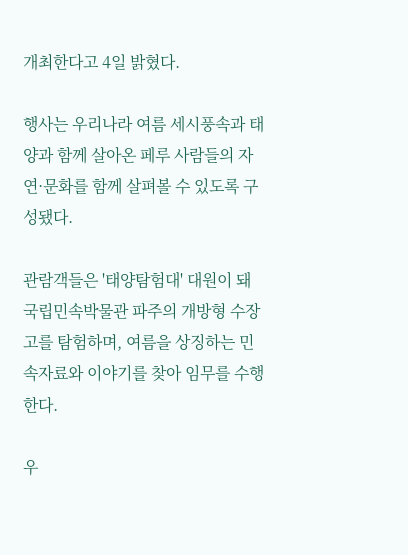개최한다고 4일 밝혔다.

행사는 우리나라 여름 세시풍속과 태양과 함께 살아온 페루 사람들의 자연·문화를 함께 살펴볼 수 있도록 구성됐다.

관람객들은 '태양탐험대' 대원이 돼 국립민속박물관 파주의 개방형 수장고를 탐험하며, 여름을 상징하는 민속자료와 이야기를 찾아 임무를 수행한다.

우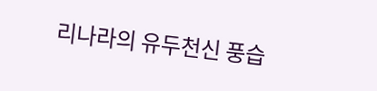리나라의 유두천신 풍습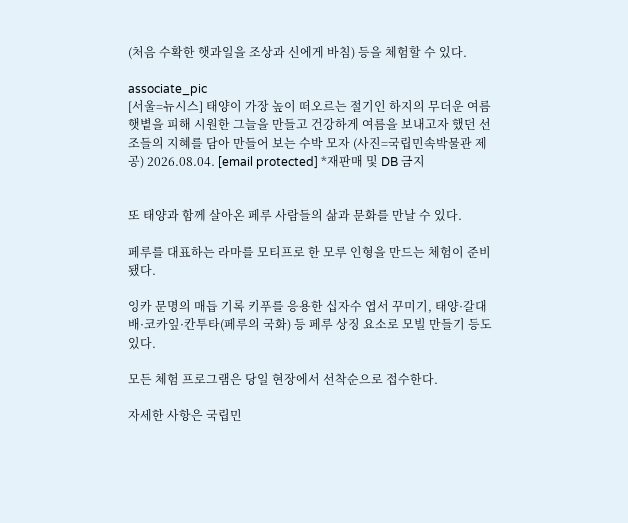(처음 수확한 햇과일을 조상과 신에게 바침) 등을 체험할 수 있다.

associate_pic
[서울=뉴시스] 태양이 가장 높이 떠오르는 절기인 하지의 무더운 여름 햇볕을 피해 시원한 그늘을 만들고 건강하게 여름을 보내고자 했던 선조들의 지혜를 담아 만들어 보는 수박 모자 (사진=국립민속박물관 제공) 2026.08.04. [email protected] *재판매 및 DB 금지


또 태양과 함께 살아온 페루 사람들의 삶과 문화를 만날 수 있다.

페루를 대표하는 라마를 모티프로 한 모루 인형을 만드는 체험이 준비됐다.

잉카 문명의 매듭 기록 키푸를 응용한 십자수 엽서 꾸미기, 태양·갈대배·코카잎·칸투타(페루의 국화) 등 페루 상징 요소로 모빌 만들기 등도 있다.

모든 체험 프로그램은 당일 현장에서 선착순으로 접수한다.

자세한 사항은 국립민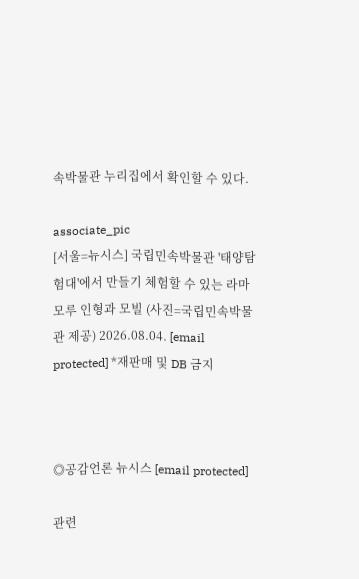속박물관 누리집에서 확인할 수 있다.

associate_pic
[서울=뉴시스] 국립민속박물관 '태양탐험대'에서 만들기 체험할 수 있는 라마 모루 인형과 모빌 (사진=국립민속박물관 제공) 2026.08.04. [email protected] *재판매 및 DB 금지



◎공감언론 뉴시스 [email protected]

관련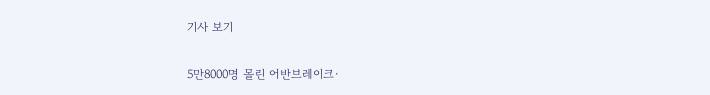기사 보기

5만8000명 몰린 어반브레이크·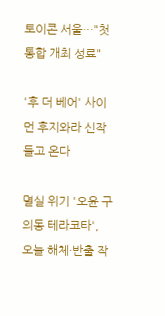토이콘 서울…"첫 통합 개최 성료"

'후 더 베어' 사이먼 후지와라 신작 들고 온다

멸실 위기 '오윤 구의동 테라코타', 오늘 해체·반출 작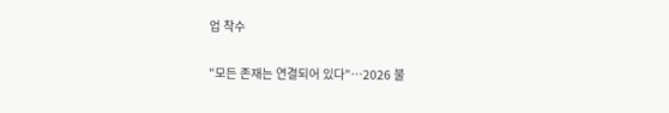업 착수

"모든 존재는 연결되어 있다"…2026 불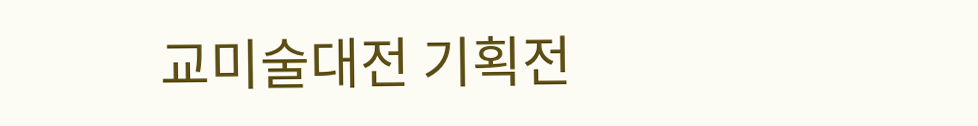교미술대전 기획전